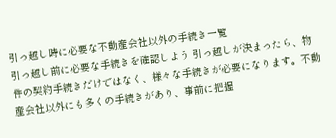引っ越し時に必要な不動産会社以外の手続き一覧
引っ越し前に必要な手続きを確認しよう 引っ越しが決まったら、物件の契約手続きだけではなく、様々な手続きが必要になります。不動産会社以外にも多くの手続きがあり、事前に把握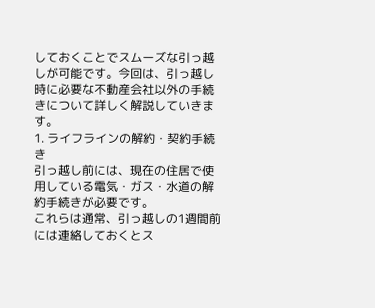しておくことでスムーズな引っ越しが可能です。今回は、引っ越し時に必要な不動産会社以外の手続きについて詳しく解説していきます。
1. ライフラインの解約・契約手続き
引っ越し前には、現在の住居で使用している電気・ガス・水道の解約手続きが必要です。
これらは通常、引っ越しの1週間前には連絡しておくとス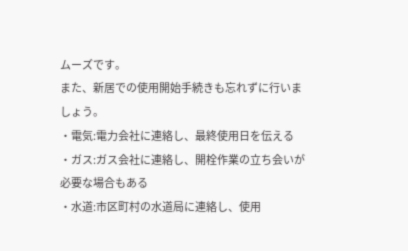ムーズです。
また、新居での使用開始手続きも忘れずに行いましょう。
・電気:電力会社に連絡し、最終使用日を伝える
・ガス:ガス会社に連絡し、開栓作業の立ち会いが必要な場合もある
・水道:市区町村の水道局に連絡し、使用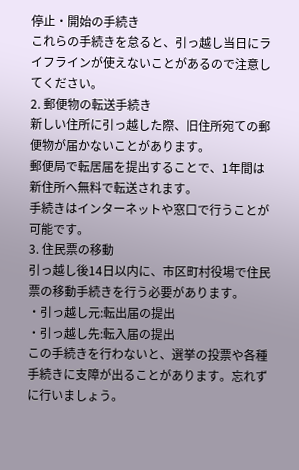停止・開始の手続き
これらの手続きを怠ると、引っ越し当日にライフラインが使えないことがあるので注意してください。
2. 郵便物の転送手続き
新しい住所に引っ越した際、旧住所宛ての郵便物が届かないことがあります。
郵便局で転居届を提出することで、1年間は新住所へ無料で転送されます。
手続きはインターネットや窓口で行うことが可能です。
3. 住民票の移動
引っ越し後14日以内に、市区町村役場で住民票の移動手続きを行う必要があります。
・引っ越し元:転出届の提出
・引っ越し先:転入届の提出
この手続きを行わないと、選挙の投票や各種手続きに支障が出ることがあります。忘れずに行いましょう。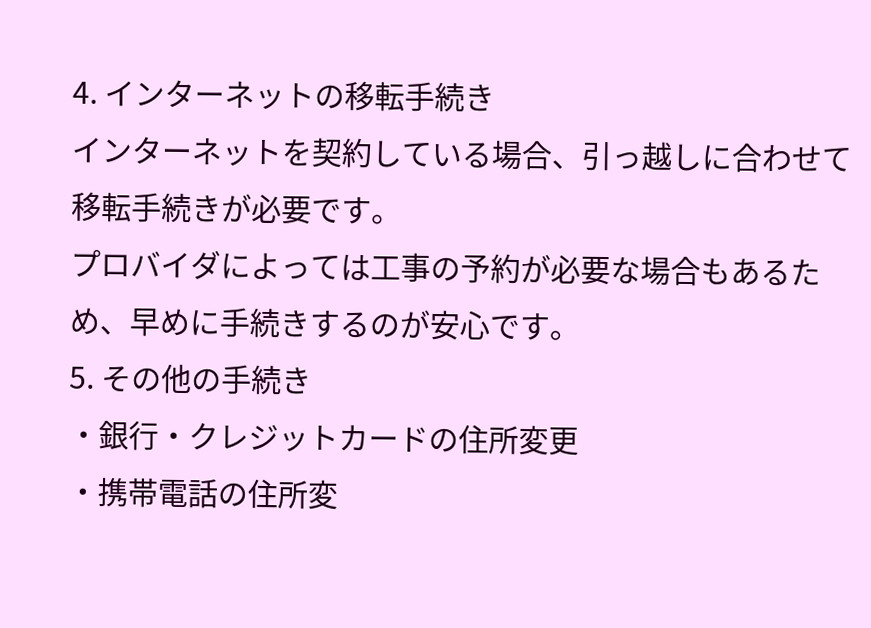4. インターネットの移転手続き
インターネットを契約している場合、引っ越しに合わせて移転手続きが必要です。
プロバイダによっては工事の予約が必要な場合もあるため、早めに手続きするのが安心です。
5. その他の手続き
・銀行・クレジットカードの住所変更
・携帯電話の住所変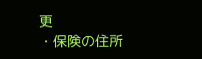更
・保険の住所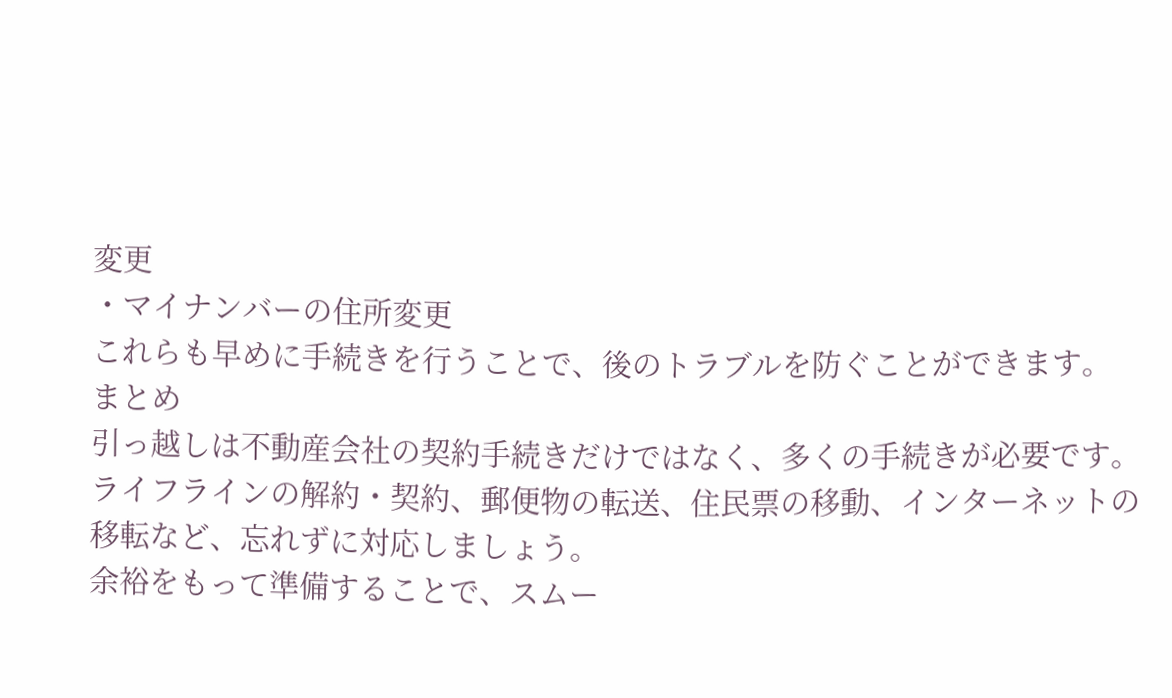変更
・マイナンバーの住所変更
これらも早めに手続きを行うことで、後のトラブルを防ぐことができます。
まとめ
引っ越しは不動産会社の契約手続きだけではなく、多くの手続きが必要です。
ライフラインの解約・契約、郵便物の転送、住民票の移動、インターネットの移転など、忘れずに対応しましょう。
余裕をもって準備することで、スムー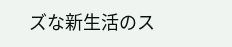ズな新生活のス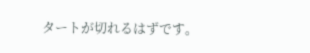タートが切れるはずです。